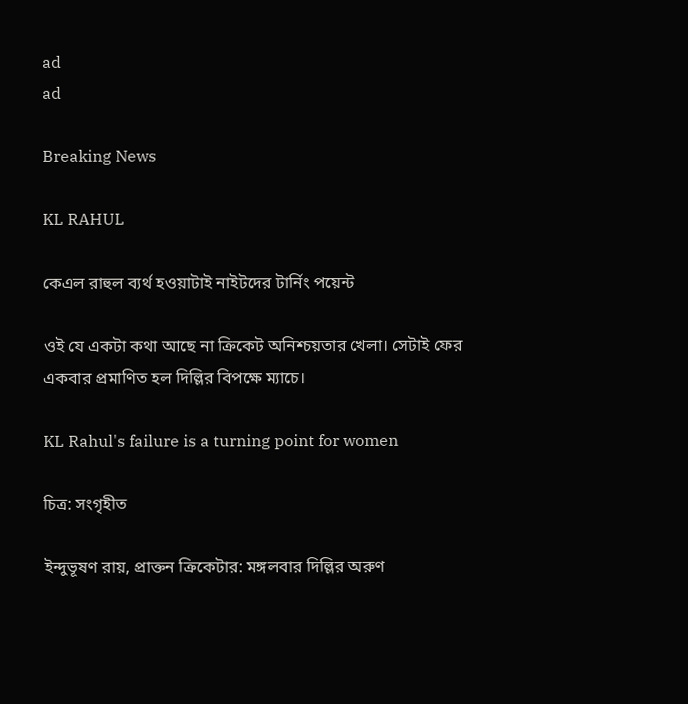ad
ad

Breaking News

KL RAHUL

কেএল রাহুল ব্যর্থ হওয়াটাই নাইটদের টার্নিং পয়েন্ট

ওই যে একটা কথা আছে না ক্রিকেট অনিশ্চয়তার খেলা। সেটাই ফের একবার প্রমাণিত হল দিল্লির বিপক্ষে ম্যাচে।

KL Rahul's failure is a turning point for women

চিত্র: সংগৃহীত

ইন্দুভূষণ রায়, প্রাক্তন ক্রিকেটার: মঙ্গলবার দিল্লির অরুণ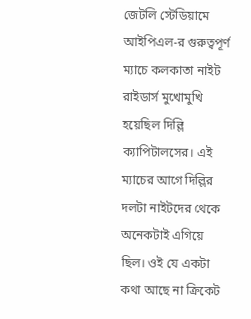জেটলি স্টেডিয়ামে আইপিএল-র গুরুত্বপূর্ণ ম্যাচে কলকাতা নাইট রাইডার্স মুখোমুখি হয়েছিল দিল্লি ক্যাপিটালসের। এই ম্যাচের আগে দিল্লির দলটা নাইটদের থেকে অনেকটাই এগিয়ে ছিল। ওই যে একটা কথা আছে না ক্রিকেট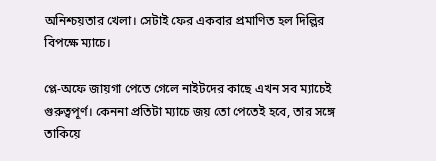অনিশ্চয়তার খেলা। সেটাই ফের একবার প্রমাণিত হল দিল্লির বিপক্ষে ম্যাচে।

প্লে-অফে জায়গা পেতে গেলে নাইটদের কাছে এখন সব ম্যাচেই গুরুত্বপূর্ণ। কেননা প্রতিটা ম্যাচে জয় তো পেতেই হবে, তার সঙ্গে তাকিয়ে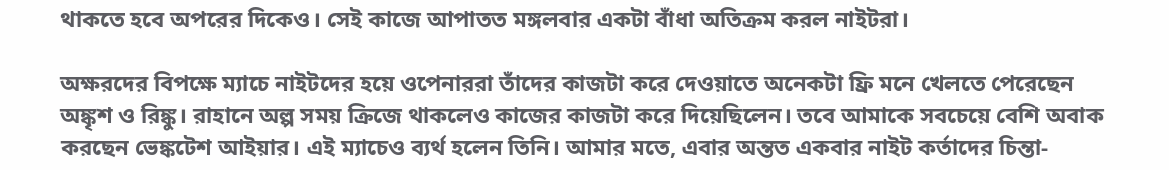থাকতে হবে অপরের দিকেও। সেই কাজে আপাতত মঙ্গলবার একটা বাঁধা অতিক্রম করল নাইটরা।

অক্ষরদের বিপক্ষে ম্যাচে নাইটদের হয়ে ওপেনাররা তাঁদের কাজটা করে দেওয়াতে অনেকটা ফ্রি মনে খেলতে পেরেছেন অঙ্কৃশ ও রিঙ্কু। রাহানে অল্প সময় ক্রিজে থাকলেও কাজের কাজটা করে দিয়েছিলেন। তবে আমাকে সবচেয়ে বেশি অবাক করছেন ভেঙ্কটেশ আইয়ার। এই ম্যাচেও ব্যর্থ হলেন তিনি। আমার মতে, এবার অন্তত একবার নাইট কর্তাদের চিন্তা-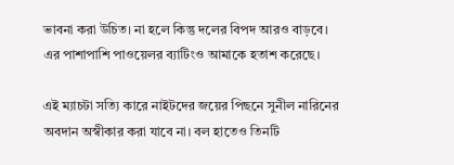ভাবনা করা উচিত। না হলে কিন্তু দলের বিপদ আরও বাড়বে। এর পাশাপাশি পাওয়েলর ব্যাটিংও আমাকে হতাশ করেছে।

এই ম্যাচটা সত্যি কারে নাইটদের জয়ের পিছনে সুনীল নারিনের অবদান অস্বীকার করা যাবে না। বল হাতেও তিনটি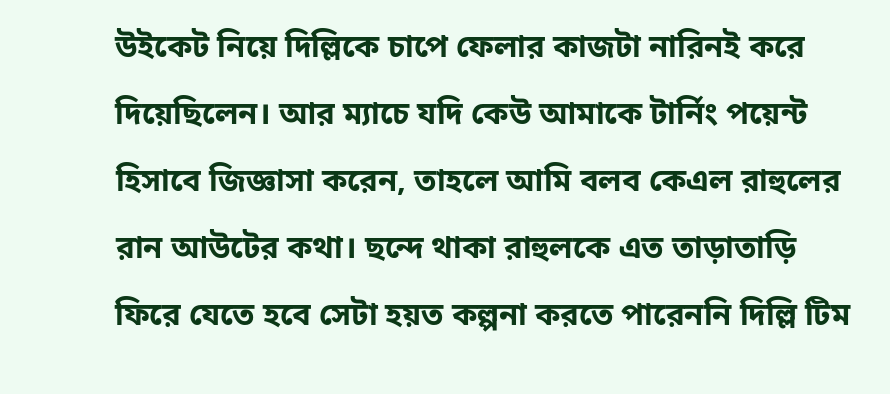উইকেট নিয়ে দিল্লিকে চাপে ফেলার কাজটা নারিনই করে দিয়েছিলেন। আর ম্যাচে যদি কেউ আমাকে টার্নিং পয়েন্ট হিসাবে জিজ্ঞাসা করেন, তাহলে আমি বলব কেএল রাহুলের রান আউটের কথা। ছন্দে থাকা রাহুলকে এত তাড়াতাড়ি ফিরে যেতে হবে সেটা হয়ত কল্পনা করতে পারেননি দিল্লি টিম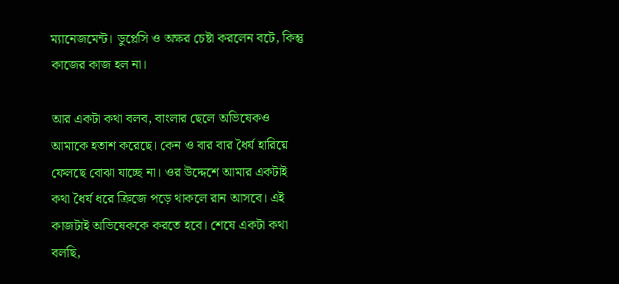ম্যানেজমেন্ট। ডুপ্লেসি ও অক্ষর চেষ্টা করলেন বটে, কিন্তু কাজের কাজ হল না।

আর একটা কথা বলব, বাংলার ছেলে অভিষেকও আমাকে হতাশ করেছে। কেন ও বার বার ধৈর্য হারিয়ে ফেলছে বোঝা যাচ্ছে না। ওর উদ্দেশে আমার একটাই কথা ধৈর্য ধরে ক্রিজে পড়ে থাকলে রান আসবে। এই কাজটাই অভিষেককে করতে হবে। শেষে একটা কথা বলছি,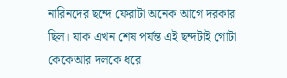নারিনদের ছন্দে ফেরাটা অনেক আগে দরকার ছিল। যাক এখন শেষ পর্যন্ত এই ছন্দটাই গোটা কেকেআর দলকে ধরে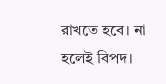রাখতে হবে। না হলেই বিপদ।